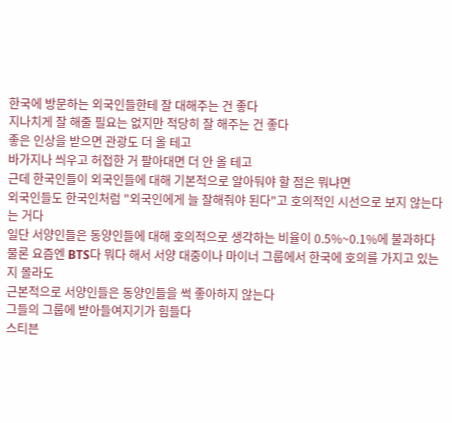한국에 방문하는 외국인들한테 잘 대해주는 건 좋다
지나치게 잘 해줄 필요는 없지만 적당히 잘 해주는 건 좋다
좋은 인상을 받으면 관광도 더 올 테고
바가지나 씌우고 허접한 거 팔아대면 더 안 올 테고
근데 한국인들이 외국인들에 대해 기본적으로 알아둬야 할 점은 뭐냐면
외국인들도 한국인처럼 "외국인에게 늘 잘해줘야 된다"고 호의적인 시선으로 보지 않는다는 거다
일단 서양인들은 동양인들에 대해 호의적으로 생각하는 비율이 0.5%~0.1%에 불과하다
물론 요즘엔 BTS다 뭐다 해서 서양 대중이나 마이너 그룹에서 한국에 호의를 가지고 있는지 몰라도
근본적으로 서양인들은 동양인들을 썩 좋아하지 않는다
그들의 그룹에 받아들여지기가 힘들다
스티븐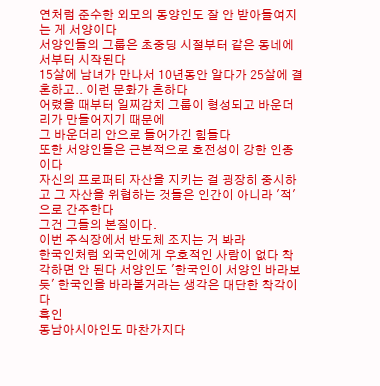연처럼 준수한 외모의 동양인도 잘 안 받아들여지는 게 서양이다
서양인들의 그룹은 초중딩 시절부터 같은 동네에서부터 시작된다
15살에 남녀가 만나서 10년동안 알다가 25살에 결혼하고.. 이런 문화가 흔하다
어렸을 때부터 일찌감치 그룹이 형성되고 바운더리가 만들어지기 때문에
그 바운더리 안으로 들어가긴 힘들다
또한 서양인들은 근본적으로 호전성이 강한 인종이다
자신의 프로퍼티 자산을 지키는 걸 굉장히 중시하고 그 자산을 위협하는 것들은 인간이 아니라 '적'으로 간주한다
그건 그들의 본질이다.
이번 주식장에서 반도체 조지는 거 봐라
한국인처럼 외국인에게 우호적인 사람이 없다 착각하면 안 된다 서양인도 '한국인이 서양인 바라보듯' 한국인을 바라볼거라는 생각은 대단한 착각이다
흑인
동남아시아인도 마찬가지다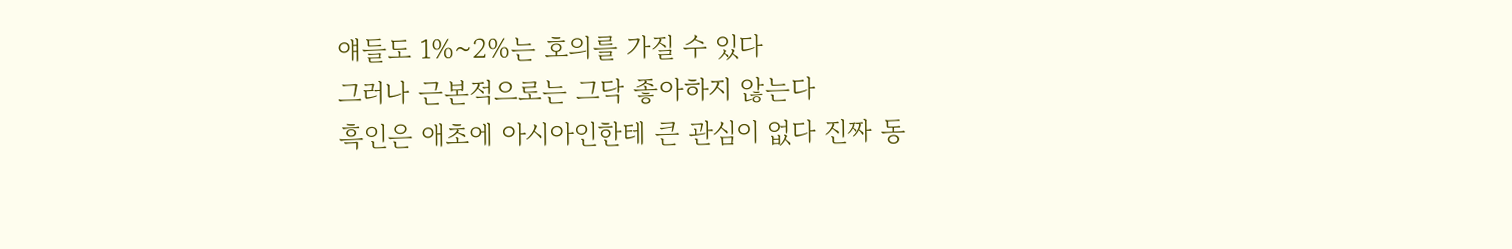얘들도 1%~2%는 호의를 가질 수 있다
그러나 근본적으로는 그닥 좋아하지 않는다
흑인은 애초에 아시아인한테 큰 관심이 없다 진짜 동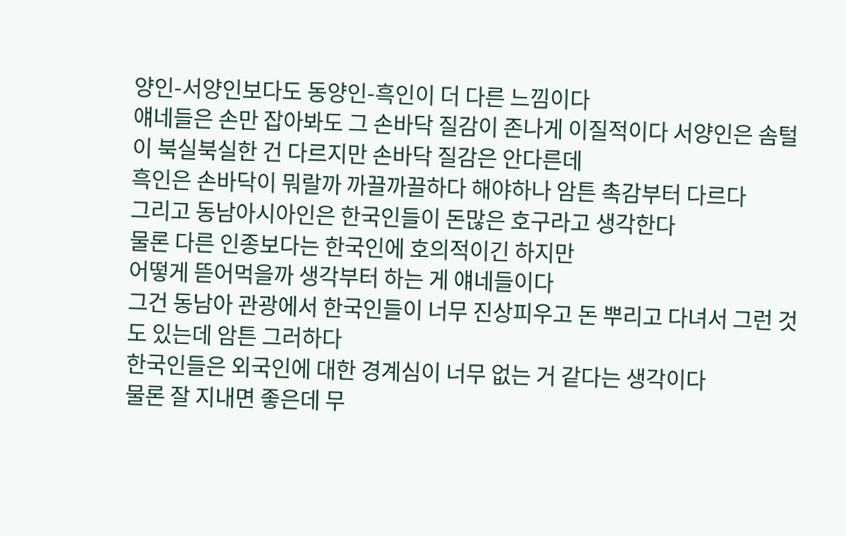양인-서양인보다도 동양인-흑인이 더 다른 느낌이다
얘네들은 손만 잡아봐도 그 손바닥 질감이 존나게 이질적이다 서양인은 솜털이 북실북실한 건 다르지만 손바닥 질감은 안다른데
흑인은 손바닥이 뭐랄까 까끌까끌하다 해야하나 암튼 촉감부터 다르다
그리고 동남아시아인은 한국인들이 돈많은 호구라고 생각한다
물론 다른 인종보다는 한국인에 호의적이긴 하지만
어떻게 뜯어먹을까 생각부터 하는 게 얘네들이다
그건 동남아 관광에서 한국인들이 너무 진상피우고 돈 뿌리고 다녀서 그런 것도 있는데 암튼 그러하다
한국인들은 외국인에 대한 경계심이 너무 없는 거 같다는 생각이다
물론 잘 지내면 좋은데 무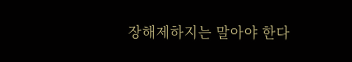장해제하지는 말아야 한다